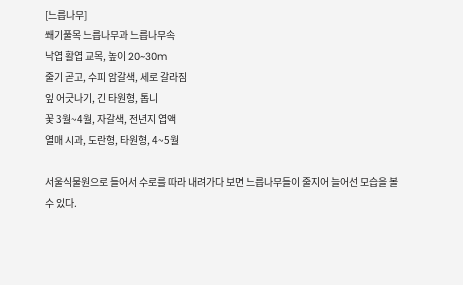[느릅나무]
쐐기풀목 느릅나무과 느릅나무속
낙엽 활엽 교목, 높이 20~30m
줄기 곧고, 수피 암갈색, 세로 갈라짐
잎 어긋나기, 긴 타원형, 톱니
꽃 3월~4월, 자갈색, 전년지 엽액
열매 시과, 도란형, 타원형, 4~5월

서울식물원으로 들어서 수로를 따라 내려가다 보면 느릅나무들이 줄지어 늘어선 모습을 볼 수 있다.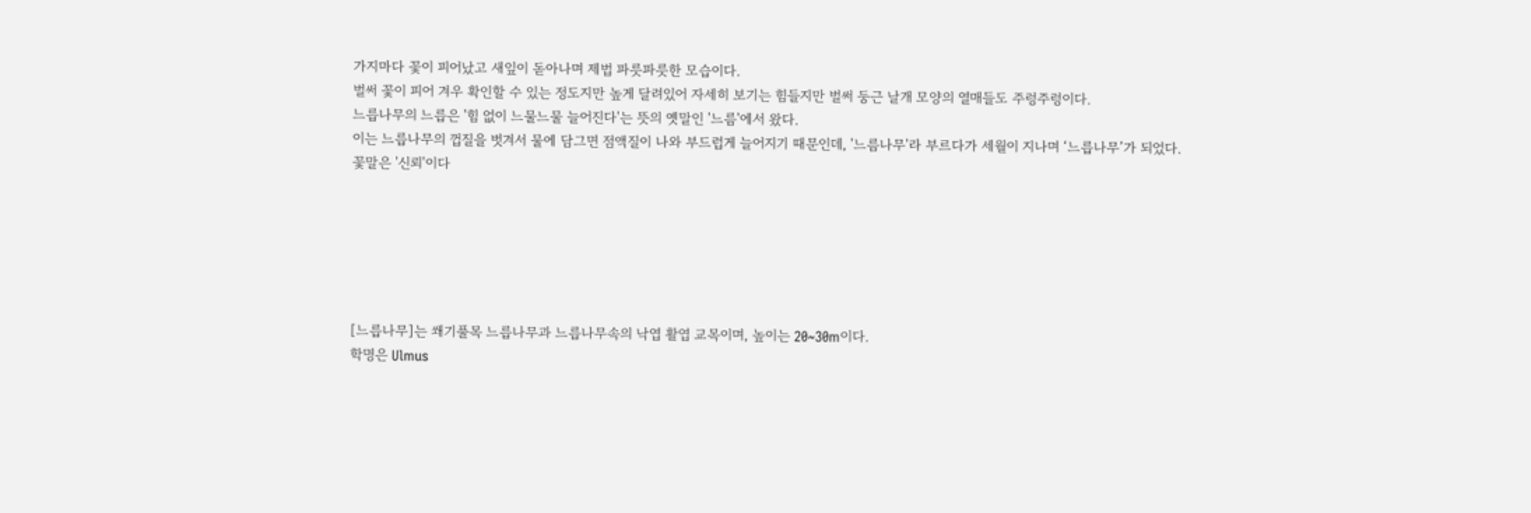가지마다 꽃이 피어났고 새잎이 돋아나며 제법 파릇파릇한 모습이다.
벌써 꽃이 피어 겨우 확인할 수 있는 정도지만 높게 달려있어 자세히 보기는 힘들지만 벌써 둥근 날개 모양의 열매들도 주렁주렁이다.
느릅나무의 느릅은 '힘 없이 느물느물 늘어진다'는 뜻의 옛말인 '느름'에서 왔다.
이는 느릅나무의 껍질을 벗겨서 물에 담그면 점액질이 나와 부드럽게 늘어지기 때문인데, '느름나무'라 부르다가 세월이 지나며 ‘느릅나무’가 되었다.
꽃말은 '신뢰'이다






[느릅나무]는 쐐기풀목 느릅나무과 느릅나무속의 낙엽 활엽 교목이며, 높이는 20~30m이다.
학명은 Ulmus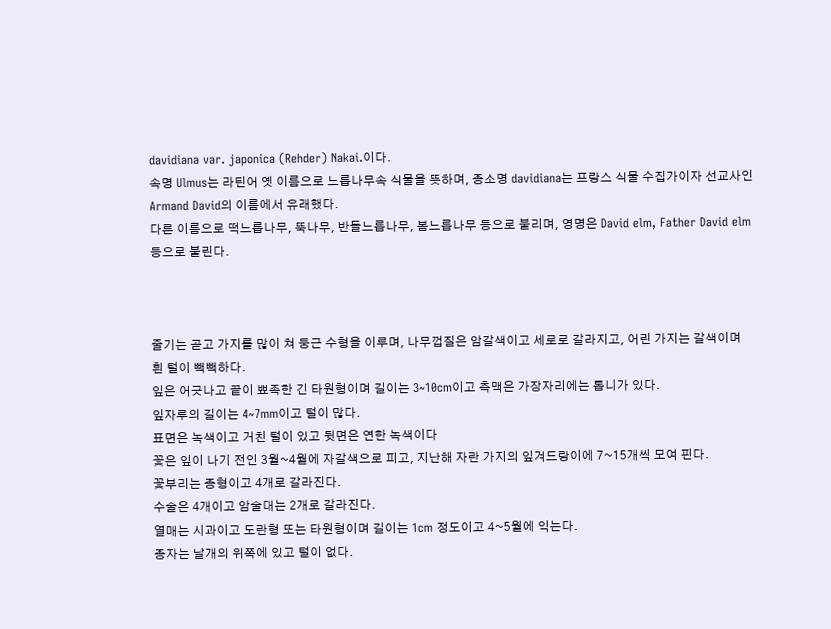davidiana var. japonica (Rehder) Nakai.이다.
속명 Ulmus는 라틴어 옛 이름으로 느릅나무속 식물을 뜻하며, 종소명 davidiana는 프랑스 식물 수집가이자 선교사인 Armand David의 이름에서 유래했다.
다른 이름으로 떡느릅나무, 뚝나무, 반들느릅나무, 봄느릅나무 등으로 불리며, 영명은 David elm, Father David elm 등으로 불린다.



줄기는 곧고 가지를 많이 쳐 둥근 수형을 이루며, 나무껍질은 암갈색이고 세로로 갈라지고, 어린 가지는 갈색이며 흰 털이 빽빽하다.
잎은 어긋나고 끝이 뾰족한 긴 타원형이며 길이는 3~10cm이고 측맥은 가장자리에는 톱니가 있다.
잎자루의 길이는 4~7mm이고 털이 많다.
표면은 녹색이고 거친 털이 있고 뒷면은 연한 녹색이다
꽃은 잎이 나기 전인 3월~4월에 자갈색으로 피고, 지난해 자란 가지의 잎겨드랑이에 7~15개씩 모여 핀다.
꽃부리는 종형이고 4개로 갈라진다.
수술은 4개이고 암술대는 2개로 갈라진다.
열매는 시과이고 도란형 또는 타원형이며 길이는 1cm 정도이고 4~5월에 익는다.
종자는 날개의 위쪽에 있고 털이 없다.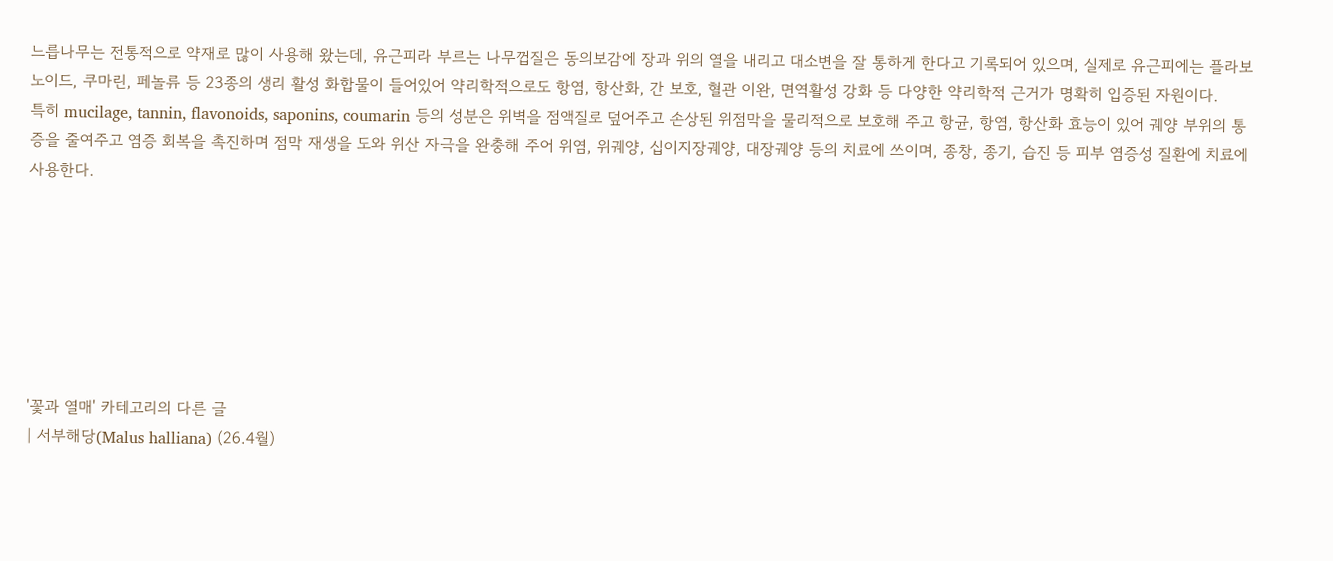느릅나무는 전통적으로 약재로 많이 사용해 왔는데, 유근피라 부르는 나무껍질은 동의보감에 장과 위의 열을 내리고 대소변을 잘 통하게 한다고 기록되어 있으며, 실제로 유근피에는 플라보노이드, 쿠마린, 페놀류 등 23종의 생리 활성 화합물이 들어있어 약리학적으로도 항염, 항산화, 간 보호, 혈관 이완, 면역활성 강화 등 다양한 약리학적 근거가 명확히 입증된 자원이다.
특히 mucilage, tannin, flavonoids, saponins, coumarin 등의 성분은 위벽을 점액질로 덮어주고 손상된 위점막을 물리적으로 보호해 주고 항균, 항염, 항산화 효능이 있어 궤양 부위의 통증을 줄여주고 염증 회복을 촉진하며 점막 재생을 도와 위산 자극을 완충해 주어 위염, 위궤양, 십이지장궤양, 대장궤양 등의 치료에 쓰이며, 종창, 종기, 습진 등 피부 염증성 질환에 치료에 사용한다.







'꽃과 열매' 카테고리의 다른 글
| 서부해당(Malus halliana) (26.4월)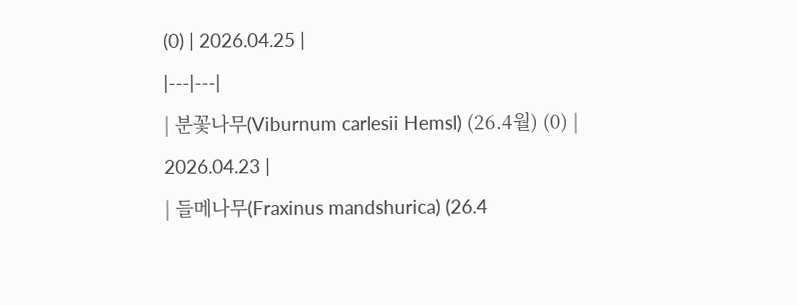(0) | 2026.04.25 |
|---|---|
| 분꽃나무(Viburnum carlesii Hemsl) (26.4월) (0) | 2026.04.23 |
| 들메나무(Fraxinus mandshurica) (26.4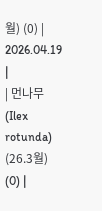월) (0) | 2026.04.19 |
| 먼나무(Ilex rotunda) (26.3월) (0) |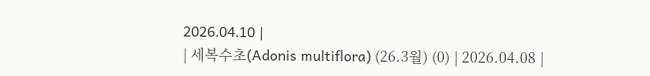2026.04.10 |
| 세복수초(Adonis multiflora) (26.3월) (0) | 2026.04.08 |